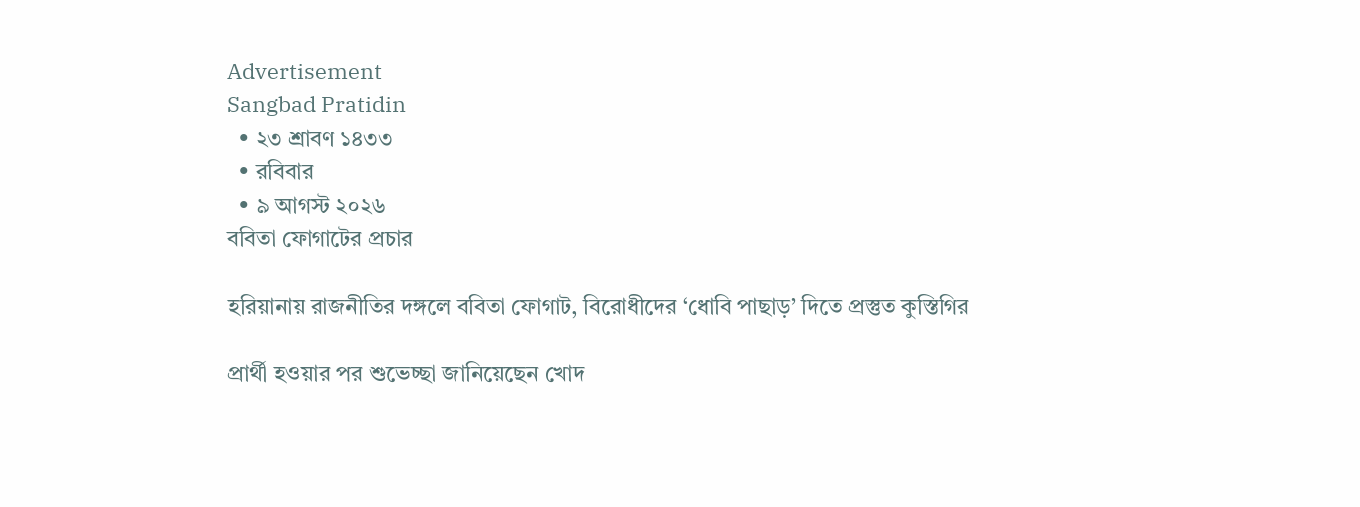Advertisement
Sangbad Pratidin
  • ২৩ শ্রাবণ ১৪৩৩
  • রবিবার
  • ৯ আগস্ট ২০২৬
ববিতা ফোগাটের প্রচার

হরিয়ানায় রাজনীতির দঙ্গলে ববিতা ফোগাট, বিরোধীদের ‘ধোবি পাছাড়’ দিতে প্রস্তুত কুস্তিগির

প্রার্থী হওয়ার পর শুভেচ্ছা জানিয়েছেন খোদ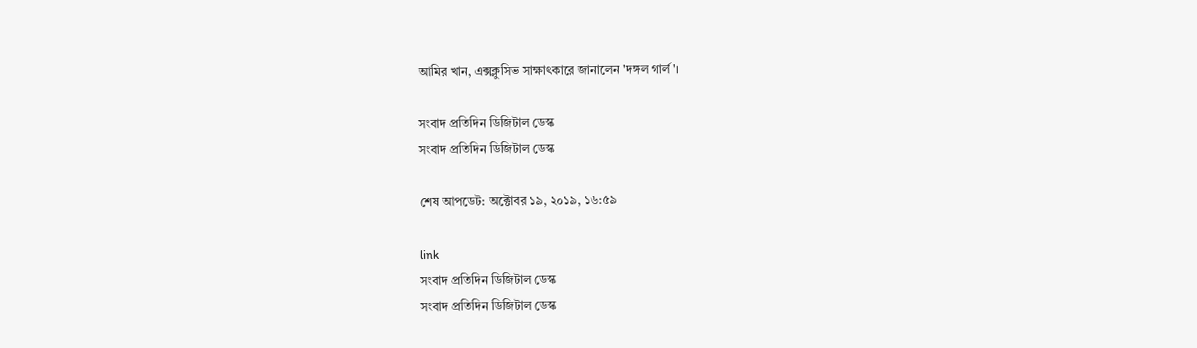আমির খান, এক্সক্লুসিভ সাক্ষাৎকারে জানালেন 'দঙ্গল গার্ল'।

সংবাদ প্রতিদিন ডিজিটাল ডেস্ক
সংবাদ প্রতিদিন ডিজিটাল ডেস্ক

শেষ আপডেট: অক্টোবর ১৯, ২০১৯, ১৬:৫৯

link
সংবাদ প্রতিদিন ডিজিটাল ডেস্ক
সংবাদ প্রতিদিন ডিজিটাল ডেস্ক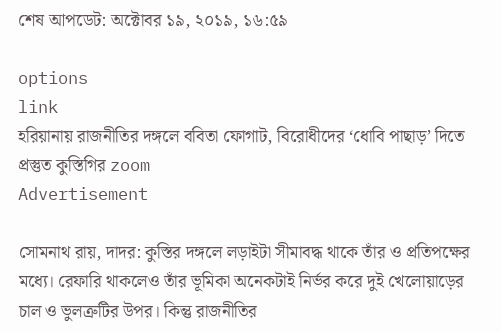শেষ আপডেট: অক্টোবর ১৯, ২০১৯, ১৬:৫৯

options
link
হরিয়ানায় রাজনীতির দঙ্গলে ববিতা ফোগাট, বিরোধীদের ‘ধোবি পাছাড়’ দিতে প্রস্তুত কুস্তিগির zoom
Advertisement

সোমনাথ রায়, দাদর: কুস্তির দঙ্গলে লড়াইটা সীমাবদ্ধ থাকে তাঁর ও প্রতিপক্ষের মধ্যে। রেফারি থাকলেও তাঁর ভূমিকা অনেকটাই নির্ভর করে দুই খেলোয়াড়ের চাল ও ভুলত্রুটির উপর। কিন্তু রাজনীতির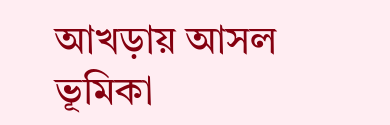আখড়ায় আসল ভূমিকা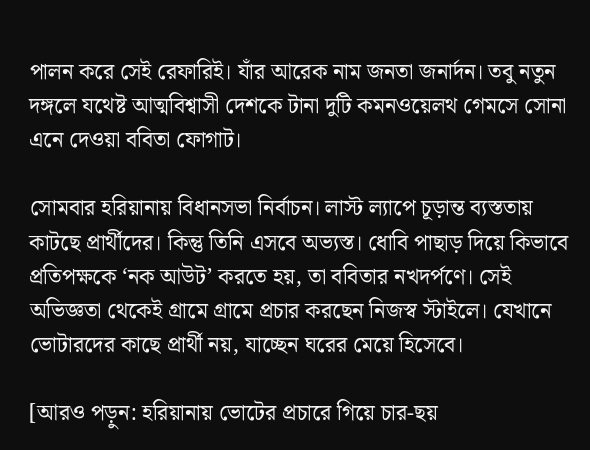পালন করে সেই রেফারিই। যাঁর আরেক নাম জনতা জনার্দন। তবু নতুন দঙ্গলে যথেষ্ট আত্মবিশ্বাসী দেশকে টানা দুটি কমনওয়েলথ গেমসে সোনা এনে দেওয়া ববিতা ফোগাট।

সোমবার হরিয়ানায় বিধানসভা নির্বাচন। লাস্ট ল্যাপে চূড়ান্ত ব্যস্ততায় কাটছে প্রার্থীদের। কিন্তু তিনি এসবে অভ্যস্ত। ধোবি পাছাড় দিয়ে কিভাবে প্রতিপক্ষকে ‘নক আউট’ করতে হয়, তা ববিতার নখদর্পণে। সেই অভিজ্ঞতা থেকেই গ্রামে গ্রামে প্রচার করছেন নিজস্ব স্টাইলে। যেখানে ভোটারদের কাছে প্রার্থী নয়, যাচ্ছেন ঘরের মেয়ে হিসেবে।

[আরও পড়ুন: হরিয়ানায় ভোটের প্রচারে গিয়ে চার-ছয়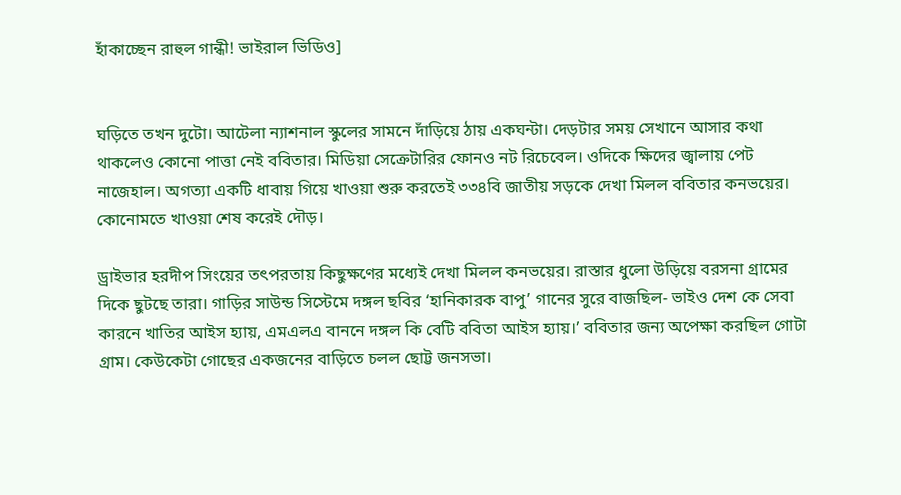হাঁকাচ্ছেন রাহুল গান্ধী! ভাইরাল ভিডিও]


ঘড়িতে তখন দুটো। আটেলা ন্যাশনাল স্কুলের সামনে দাঁড়িয়ে ঠায় একঘন্টা। দেড়টার সময় সেখানে আসার কথা থাকলেও কোনো পাত্তা নেই ববিতার। মিডিয়া সেক্রেটারির ফোনও নট রিচেবেল। ওদিকে ক্ষিদের জ্বালায় পেট নাজেহাল। অগত্যা একটি ধাবায় গিয়ে খাওয়া শুরু করতেই ৩৩৪বি জাতীয় সড়কে দেখা মিলল ববিতার কনভয়ের। কোনোমতে খাওয়া শেষ করেই দৌড়।

ড্রাইভার হরদীপ সিংয়ের তৎপরতায় কিছুক্ষণের মধ্যেই দেখা মিলল কনভয়ের। রাস্তার ধুলো উড়িয়ে বরসনা গ্রামের দিকে ছুটছে তারা। গাড়ির সাউন্ড সিস্টেমে দঙ্গল ছবির ‘হানিকারক বাপু’ গানের সুরে বাজছিল- ভাইও দেশ কে সেবা কারনে খাতির আইস হ্যায়, এমএলএ বাননে দঙ্গল কি বেটি ববিতা আইস হ্যায়।’ ববিতার জন্য অপেক্ষা করছিল গোটা গ্রাম। কেউকেটা গোছের একজনের বাড়িতে চলল ছোট্ট জনসভা।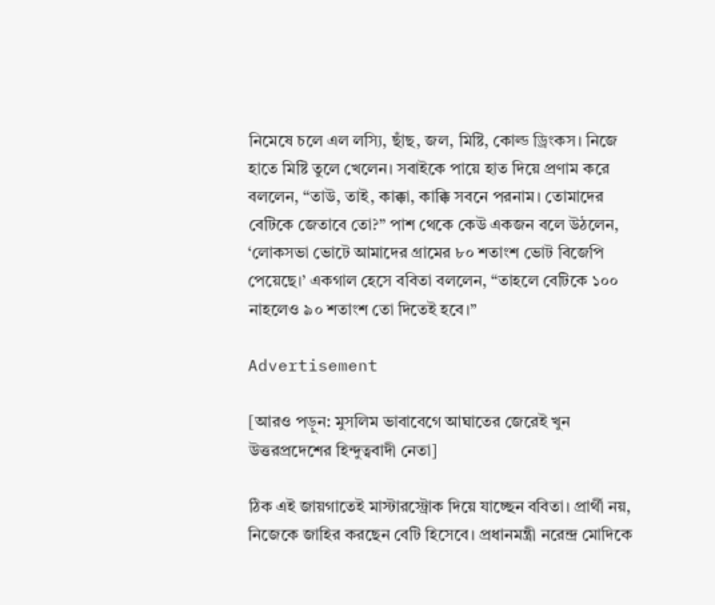নিমেষে চলে এল লস্যি, ছাঁছ, জল, মিষ্টি, কোল্ড ড্রিংকস। নিজে হাতে মিষ্টি তুলে খেলেন। সবাইকে পায়ে হাত দিয়ে প্রণাম করে বললেন, “তাউ, তাই, কাক্কা, কাক্কি সবনে পরনাম। তোমাদের বেটিকে জেতাবে তো?” পাশ থেকে কেউ একজন বলে উঠলেন, ‘লোকসভা ভোটে আমাদের গ্রামের ৮০ শতাংশ ভোট বিজেপি পেয়েছে।’ একগাল হেসে ববিতা বললেন, “তাহলে বেটিকে ১০০ নাহলেও ৯০ শতাংশ তো দিতেই হবে।”

Advertisement

[আরও পড়ুন: মুসলিম ভাবাবেগে আঘাতের জেরেই খুন উত্তরপ্রদেশের হিন্দুত্ববাদী নেতা]

ঠিক এই জায়গাতেই মাস্টারস্ট্রোক দিয়ে যাচ্ছেন ববিতা। প্রার্থী নয়, নিজেকে জাহির করছেন বেটি হিসেবে। প্রধানমন্ত্রী নরেন্দ্র মোদিকে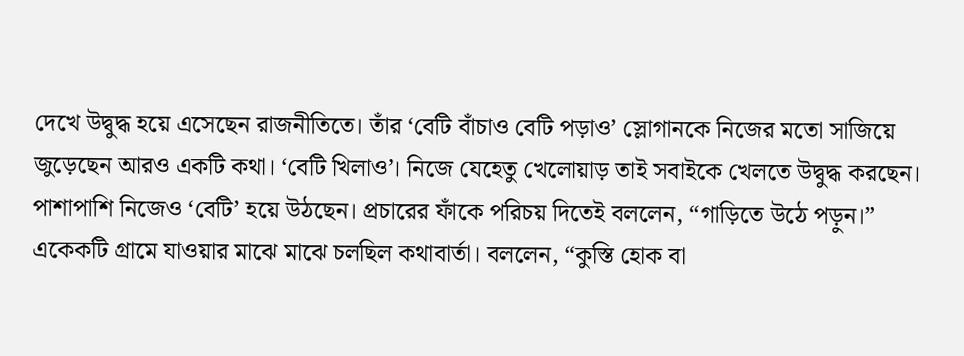দেখে উদ্বুদ্ধ হয়ে এসেছেন রাজনীতিতে। তাঁর ‘বেটি বাঁচাও বেটি পড়াও’ স্লোগানকে নিজের মতো সাজিয়ে জুড়েছেন আরও একটি কথা। ‘বেটি খিলাও’। নিজে যেহেতু খেলোয়াড় তাই সবাইকে খেলতে উদ্বুদ্ধ করছেন। পাশাপাশি নিজেও ‘বেটি’ হয়ে উঠছেন। প্রচারের ফাঁকে পরিচয় দিতেই বললেন, “গাড়িতে উঠে পড়ুন।” একেকটি গ্রামে যাওয়ার মাঝে মাঝে চলছিল কথাবার্তা। বললেন, “কুস্তি হোক বা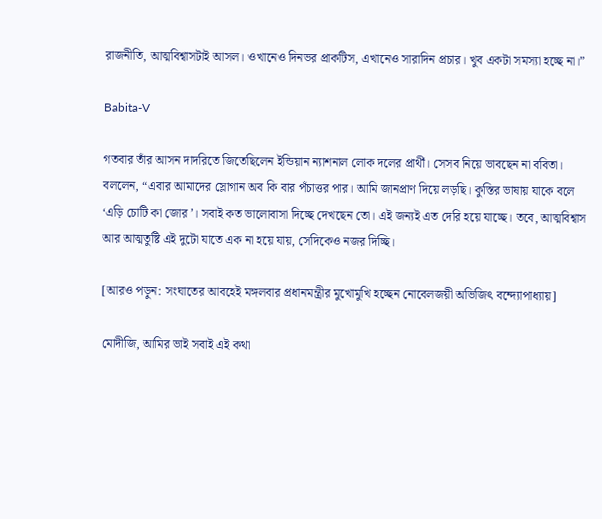রাজনীতি, আত্মবিশ্বাসটাই আসল। ওখানেও দিনভর প্রাকটিস, এখানেও সারাদিন প্রচার। খুব একটা সমস্যা হচ্ছে না।”

Babita-V

গতবার তাঁর আসন দাদরিতে জিতেছিলেন ইন্ডিয়ান ন্যাশনাল লোক দলের প্রার্থী। সেসব নিয়ে ভাবছেন না ববিতা। বললেন, “এবার আমাদের স্লোগান অব কি বার পঁচাত্তর পার। আমি জানপ্রাণ দিয়ে লড়ছি। কুস্তির ভাষায় যাকে বলে ‘এড়ি চোটি কা জোর’। সবাই কত ভালোবাসা দিচ্ছে দেখছেন তো। এই জন্যই এত দেরি হয়ে যাচ্ছে। তবে, আত্মবিশ্বাস আর আত্মতুষ্টি এই দুটো যাতে এক না হয়ে যায়, সেদিকেও নজর দিচ্ছি।

[আরও পড়ুন: সংঘাতের আবহেই মঙ্গলবার প্রধানমন্ত্রীর মুখোমুখি হচ্ছেন নোবেলজয়ী অভিজিৎ বন্দ্যোপাধ্যায়]

মোদীজি, আমির ভাই সবাই এই কথা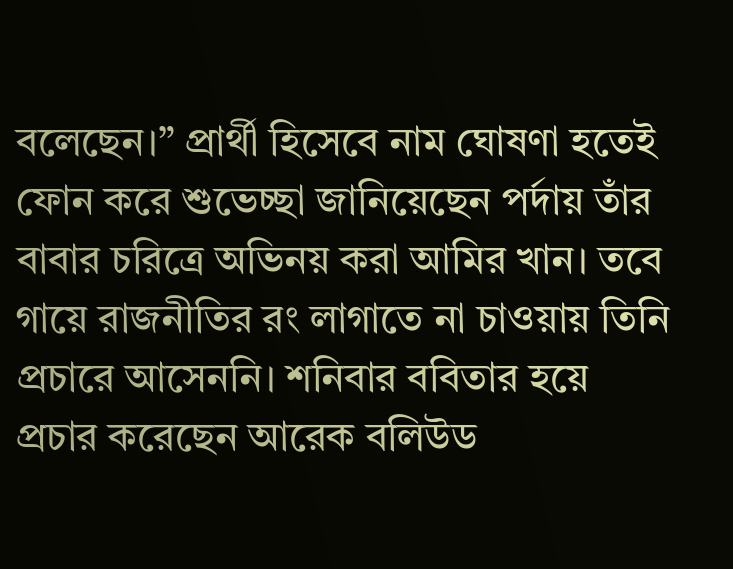বলেছেন।” প্রার্থী হিসেবে নাম ঘোষণা হতেই ফোন করে শুভেচ্ছা জানিয়েছেন পর্দায় তাঁর বাবার চরিত্রে অভিনয় করা আমির খান। তবে গায়ে রাজনীতির রং লাগাতে না চাওয়ায় তিনি প্রচারে আসেননি। শনিবার ববিতার হয়ে প্রচার করেছেন আরেক বলিউড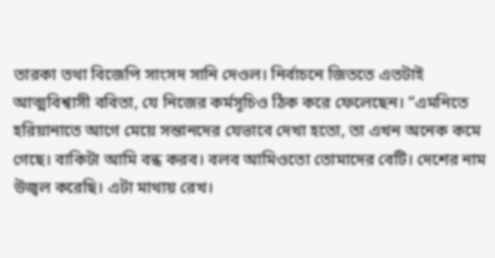তারকা তথা বিজেপি সাংসদ সানি দেওল। নির্বাচনে জিততে এতটাই আত্মবিশ্বাসী ববিতা, যে নিজের কর্মসূচিও ঠিক করে ফেলেছেন। “এমনিতে হরিয়ানাতে আগে মেয়ে সন্তানদের যেভাবে দেখা হতো, তা এখন অনেক কমে গেছে। বাকিটা আমি বন্ধ করব। বলব আমিওতো তোমাদের বেটি। দেশের নাম উজ্বল করেছি। এটা মাথায় রেখ।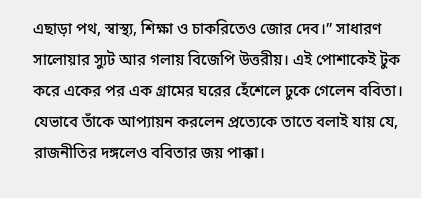এছাড়া পথ, স্বাস্থ্য, শিক্ষা ও চাকরিতেও জোর দেব।” সাধারণ সালোয়ার স্যুট আর গলায় বিজেপি উত্তরীয়। এই পোশাকেই টুক করে একের পর এক গ্রামের ঘরের হেঁশেলে ঢুকে গেলেন ববিতা। যেভাবে তাঁকে আপ্যায়ন করলেন প্রত্যেকে তাতে বলাই যায় যে, রাজনীতির দঙ্গলেও ববিতার জয় পাক্কা।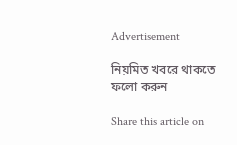Advertisement

নিয়মিত খবরে থাকতে ফলো করুন

Share this article on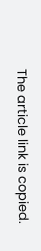The article link is copied.